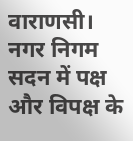वाराणसी। नगर निगम सदन में पक्ष और विपक्ष के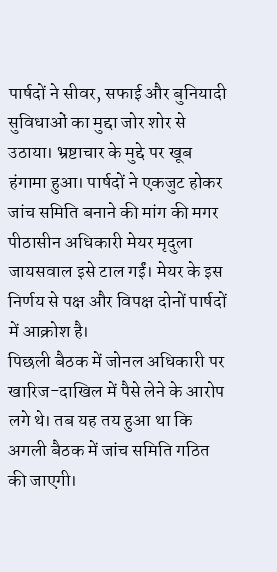पार्षदों ने सीवर, सफाई और बुनियादी सुविधाओं का मुद्दा जोर शोर से उठाया। भ्रष्टाचार के मुद्दे पर खूब हंगामा हुआ। पार्षदों ने एकजुट होकर जांच समिति बनाने की मांग की मगर पीठासीन अधिकारी मेयर मृदुला जायसवाल इसे टाल गईं। मेयर के इस निर्णय से पक्ष और विपक्ष दोनों पार्षदों में आक्रोश है।
पिछली बैठक में जोनल अधिकारी पर खारिज-दाखिल में पैसे लेने के आरोप लगे थे। तब यह तय हुआ था कि अगली बैठक में जांच समिति गठित की जाएगी।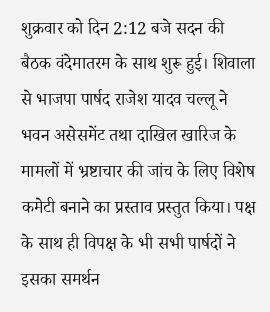शुक्रवार को दिन 2:12 बजे सदन की बैठक वंदेमातरम के साथ शुरू हुई। शिवाला से भाजपा पार्षद राजेश यादव चल्लू ने भवन असेसमेंट तथा दाखिल खारिज के मामलों में भ्रष्टाचार की जांच के लिए विशेष कमेटी बनाने का प्रस्ताव प्रस्तुत किया। पक्ष के साथ ही विपक्ष के भी सभी पार्षदों ने इसका समर्थन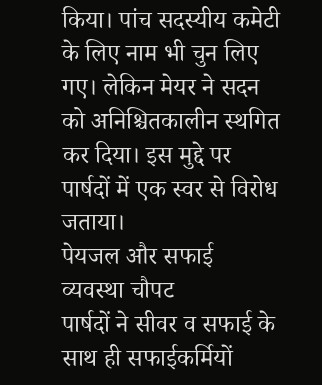किया। पांच सदस्यीय कमेटी के लिए नाम भी चुन लिए गए। लेकिन मेयर ने सदन को अनिश्चितकालीन स्थगित कर दिया। इस मुद्दे पर पार्षदों में एक स्वर से विरोध जताया।
पेयजल और सफाई व्यवस्था चौपट
पार्षदों ने सीवर व सफाई के साथ ही सफाईकर्मियों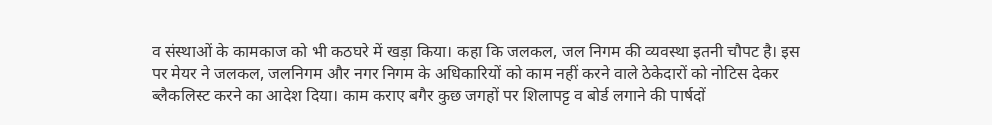व संस्थाओं के कामकाज को भी कठघरे में खड़ा किया। कहा कि जलकल, जल निगम की व्यवस्था इतनी चौपट है। इस पर मेयर ने जलकल, जलनिगम और नगर निगम के अधिकारियों को काम नहीं करने वाले ठेकेदारों को नोटिस देकर ब्लैकलिस्ट करने का आदेश दिया। काम कराए बगैर कुछ जगहों पर शिलापट्ट व बोर्ड लगाने की पार्षदों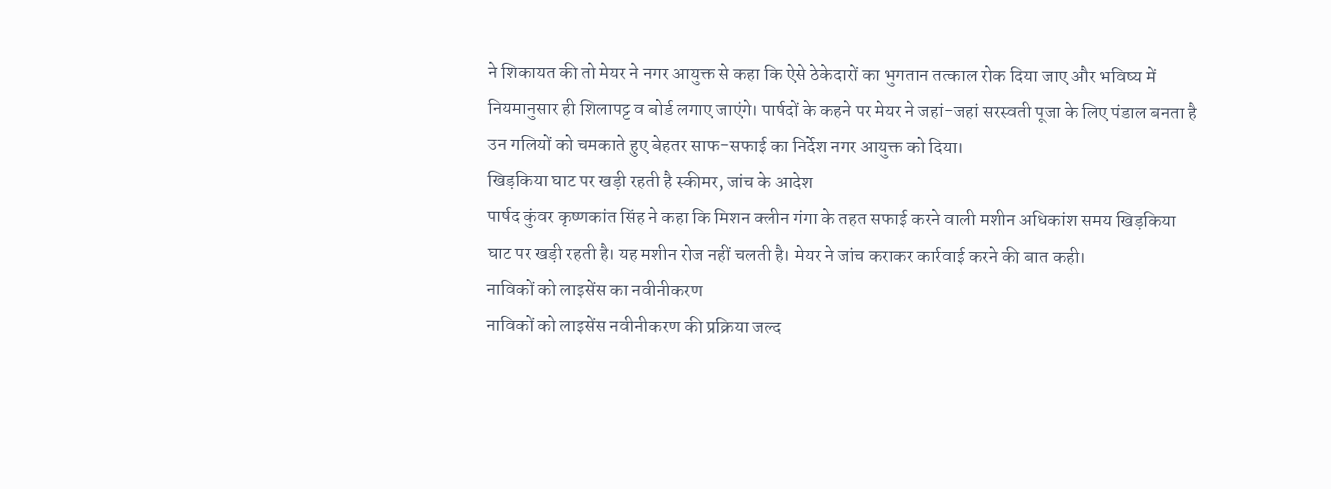ने शिकायत की तो मेयर ने नगर आयुक्त से कहा कि ऐसे ठेकेदारों का भुगतान तत्काल रोक दिया जाए और भविष्य में नियमानुसार ही शिलापट्ट व बोर्ड लगाए जाएंगे। पार्षदों के कहने पर मेयर ने जहां-जहां सरस्वती पूजा के लिए पंडाल बनता है उन गलियों को चमकाते हुए बेहतर साफ-सफाई का निर्देश नगर आयुक्त को दिया।
खिड़किया घाट पर खड़ी रहती है स्कीमर, जांच के आदेश
पार्षद कुंवर कृष्णकांत सिंह ने कहा कि मिशन क्लीन गंगा के तहत सफाई करने वाली मशीन अधिकांश समय खिड़किया घाट पर खड़ी रहती है। यह मशीन रोज नहीं चलती है। मेयर ने जांच कराकर कार्रवाई करने की बात कही।
नाविकों को लाइसेंस का नवीनीकरण
नाविकों को लाइसेंस नवीनीकरण की प्रक्रिया जल्द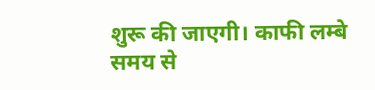शुरू की जाएगी। काफी लम्बे समय से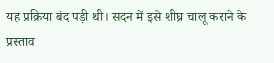यह प्रक्रिया बंद पड़ी थी। सदन में इसे शीघ्र चालू कराने के प्रस्ताव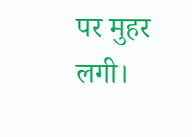पर मुहर लगी।